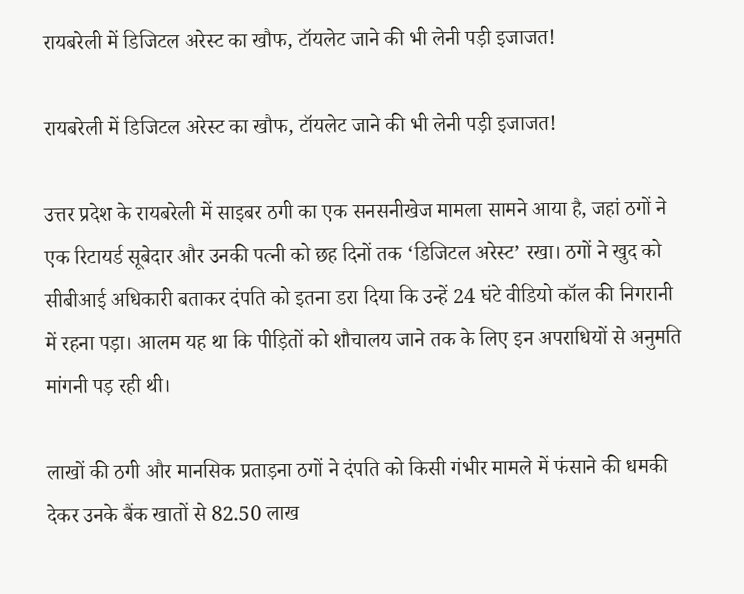रायबरेली में डिजिटल अरेस्ट का खौफ, टॉयलेट जाने की भी लेनी पड़ी इजाजत!

रायबरेली में डिजिटल अरेस्ट का खौफ, टॉयलेट जाने की भी लेनी पड़ी इजाजत!

उत्तर प्रदेश के रायबरेली में साइबर ठगी का एक सनसनीखेज मामला सामने आया है, जहां ठगों ने एक रिटायर्ड सूबेदार और उनकी पत्नी को छह दिनों तक ‘डिजिटल अरेस्ट’ रखा। ठगों ने खुद को सीबीआई अधिकारी बताकर दंपति को इतना डरा दिया कि उन्हें 24 घंटे वीडियो कॉल की निगरानी में रहना पड़ा। आलम यह था कि पीड़ितों को शौचालय जाने तक के लिए इन अपराधियों से अनुमति मांगनी पड़ रही थी।

लाखों की ठगी और मानसिक प्रताड़ना ठगों ने दंपति को किसी गंभीर मामले में फंसाने की धमकी देकर उनके बैंक खातों से 82.50 लाख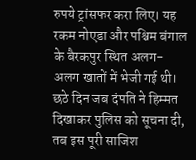रुपये ट्रांसफर करा लिए। यह रकम नोएडा और पश्चिम बंगाल के बैरकपुर स्थित अलग-अलग खातों में भेजी गई थी। छठे दिन जब दंपति ने हिम्मत दिखाकर पुलिस को सूचना दी, तब इस पूरी साजिश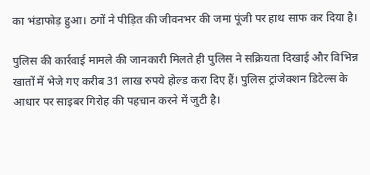का भंडाफोड़ हुआ। ठगों ने पीड़ित की जीवनभर की जमा पूंजी पर हाथ साफ कर दिया है।

पुलिस की कार्रवाई मामले की जानकारी मिलते ही पुलिस ने सक्रियता दिखाई और विभिन्न खातों में भेजे गए करीब 31 लाख रुपये होल्ड करा दिए हैं। पुलिस ट्रांजेक्शन डिटेल्स के आधार पर साइबर गिरोह की पहचान करने में जुटी है।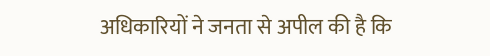अधिकारियों ने जनता से अपील की है कि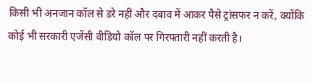किसी भी अनजान कॉल से डरे नहीं और दबाव में आकर पैसे ट्रांसफर न करें, क्योंकि कोई भी सरकारी एजेंसी वीडियो कॉल पर गिरफ्तारी नहीं करती है।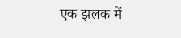एक झलक में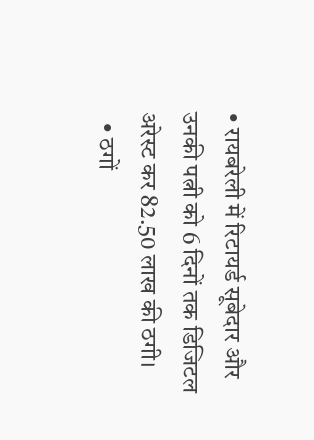• रायबरेली में रिटायर्ड सूबेदार और उनकी पत्नी को 6 दिनों तक डिजिटल अरेस्ट कर 82.50 लाख की ठगी।
  • ठगों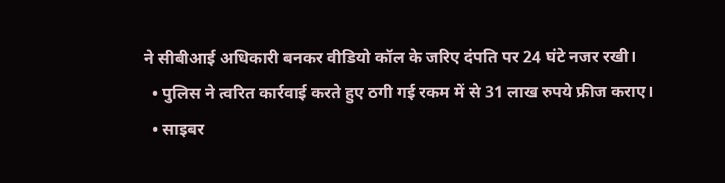ने सीबीआई अधिकारी बनकर वीडियो कॉल के जरिए दंपति पर 24 घंटे नजर रखी।
  • पुलिस ने त्वरित कार्रवाई करते हुए ठगी गई रकम में से 31 लाख रुपये फ्रीज कराए।
  • साइबर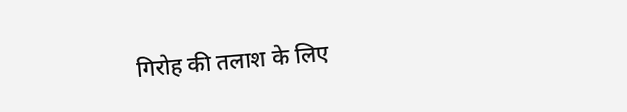गिरोह की तलाश के लिए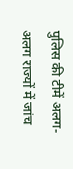पुलिस की टीमें अलग-अलग राज्यों में जांच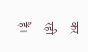कर रही हैं।